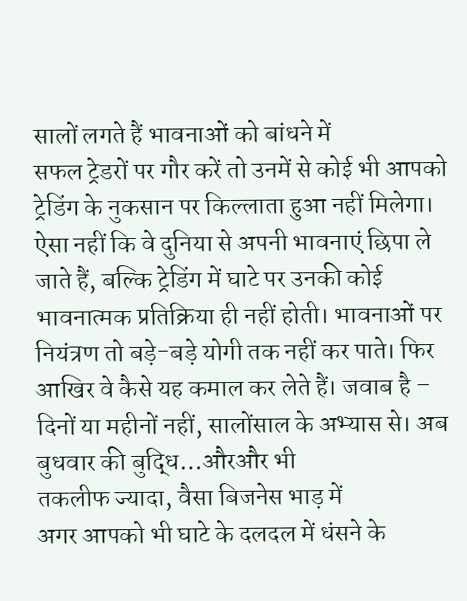सालों लगते हैं भावनाओं को बांधने में
सफल ट्रेडरों पर गौर करें तो उनमें से कोई भी आपको ट्रेडिंग के नुकसान पर किल्लाता हुआ नहीं मिलेगा। ऐसा नहीं कि वे दुनिया से अपनी भावनाएं छिपा ले जाते हैं, बल्कि ट्रेडिंग में घाटे पर उनकी कोई भावनात्मक प्रतिक्रिया ही नहीं होती। भावनाओं पर नियंत्रण तो बड़े-बड़े योगी तक नहीं कर पाते। फिर आखिर वे कैसे यह कमाल कर लेते हैं। जवाब है – दिनों या महीनों नहीं, सालोंसाल के अभ्यास से। अब बुधवार की बुद्धि…औरऔर भी
तकलीफ ज्यादा, वैसा बिजनेस भाड़ में
अगर आपको भी घाटे के दलदल में धंसने के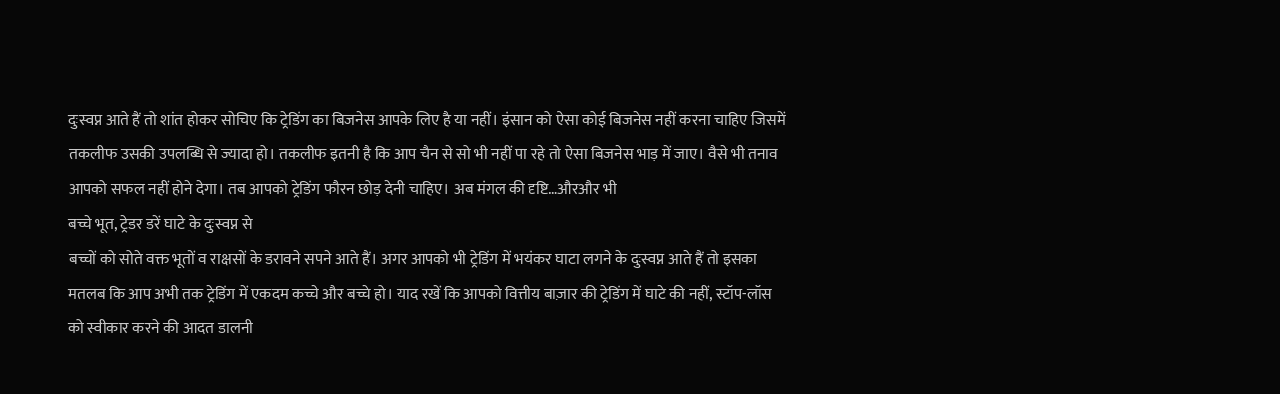दुःस्वप्न आते हैं तो शांत होकर सोचिए कि ट्रेडिंग का बिजनेस आपके लिए है या नहीं। इंसान को ऐसा कोई बिजनेस नहीं करना चाहिए जिसमें तकलीफ उसकी उपलब्धि से ज्यादा हो। तकलीफ इतनी है कि आप चैन से सो भी नहीं पा रहे तो ऐसा बिजनेस भाड़ में जाए। वैसे भी तनाव आपको सफल नहीं होने देगा। तब आपको ट्रेडिंग फौरन छोड़ देनी चाहिए। अब मंगल की दृष्टि…औरऔर भी
बच्चे भूत, ट्रेडर डरें घाटे के दुःस्वप्न से
बच्चों को सोते वक्त भूतों व राक्षसों के डरावने सपने आते हैं। अगर आपको भी ट्रेडिंग में भयंकर घाटा लगने के दुःस्वप्न आते हैं तो इसका मतलब कि आप अभी तक ट्रेडिंग में एकदम कच्चे और बच्चे हो। याद रखें कि आपको वित्तीय बाज़ार की ट्रेडिंग में घाटे की नहीं, स्टॉप-लॉस को स्वीकार करने की आदत डालनी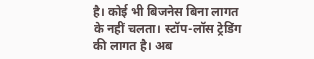है। कोई भी बिजनेस बिना लागत के नहीं चलता। स्टॉप-लॉस ट्रेडिंग की लागत है। अब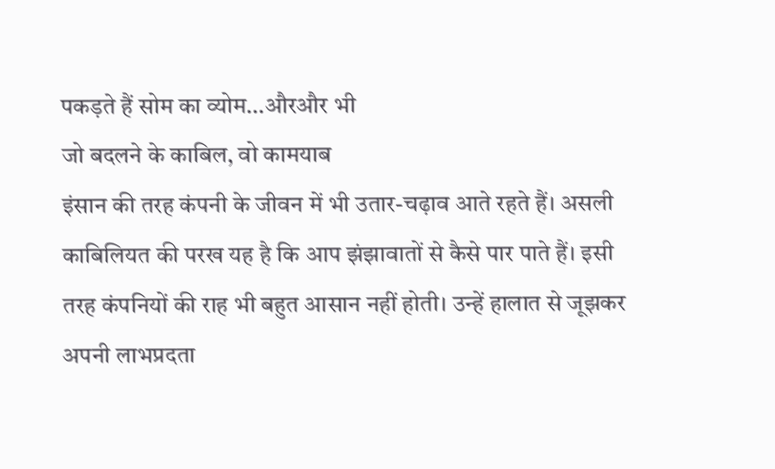पकड़ते हैं सोम का व्योम…औरऔर भी
जो बदलने के काबिल, वो कामयाब
इंसान की तरह कंपनी के जीवन में भी उतार-चढ़ाव आते रहते हैं। असली काबिलियत की परख यह है कि आप झंझावातों से कैसे पार पाते हैं। इसी तरह कंपनियों की राह भी बहुत आसान नहीं होती। उन्हें हालात से जूझकर अपनी लाभप्रदता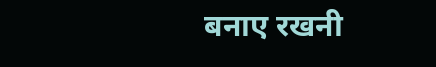बनाए रखनी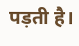पड़ती है।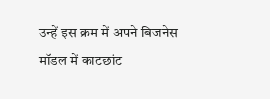उन्हें इस क्रम में अपने बिजनेस मॉडल में काटछांट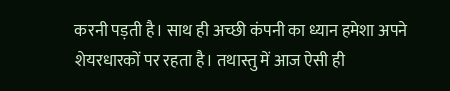करनी पड़ती है। साथ ही अच्छी कंपनी का ध्यान हमेशा अपने शेयरधारकों पर रहता है। तथास्तु में आज ऐसी ही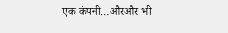एक कंपनी…औरऔर भी